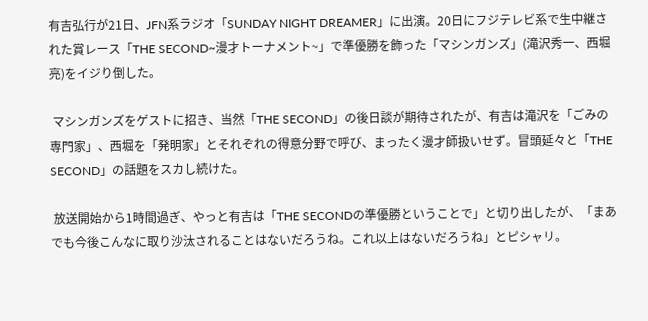有吉弘行が21日、JFN系ラジオ「SUNDAY NIGHT DREAMER」に出演。20日にフジテレビ系で生中継された賞レース「THE SECOND~漫才トーナメント~」で準優勝を飾った「マシンガンズ」(滝沢秀一、西堀亮)をイジり倒した。

 マシンガンズをゲストに招き、当然「THE SECOND」の後日談が期待されたが、有吉は滝沢を「ごみの専門家」、西堀を「発明家」とそれぞれの得意分野で呼び、まったく漫才師扱いせず。冒頭延々と「THE SECOND」の話題をスカし続けた。

 放送開始から1時間過ぎ、やっと有吉は「THE SECONDの準優勝ということで」と切り出したが、「まあでも今後こんなに取り沙汰されることはないだろうね。これ以上はないだろうね」とピシャリ。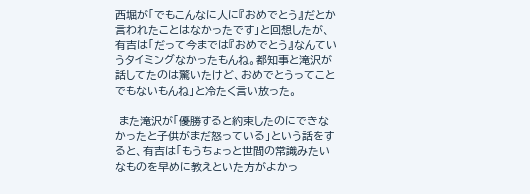西堀が「でもこんなに人に『おめでとう』だとか言われたことはなかったです」と回想したが、有吉は「だって今までは『おめでとう』なんていうタイミングなかったもんね。都知事と滝沢が話してたのは驚いたけど、おめでとうってことでもないもんね」と冷たく言い放った。

 また滝沢が「優勝すると約束したのにできなかったと子供がまだ怒っている」という話をすると、有吉は「もうちょっと世間の常識みたいなものを早めに教えといた方がよかっ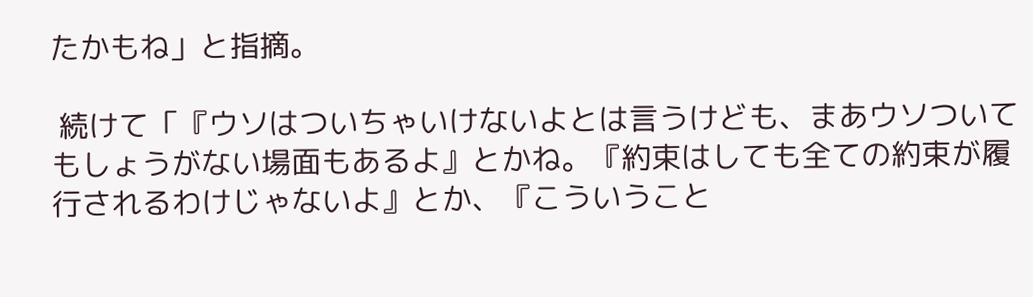たかもね」と指摘。

 続けて「『ウソはついちゃいけないよとは言うけども、まあウソついてもしょうがない場面もあるよ』とかね。『約束はしても全ての約束が履行されるわけじゃないよ』とか、『こういうこと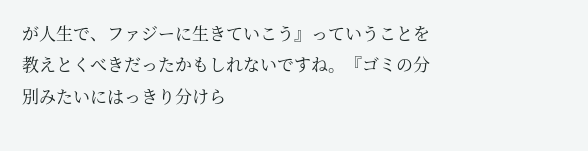が人生で、ファジーに生きていこう』っていうことを教えとくべきだったかもしれないですね。『ゴミの分別みたいにはっきり分けら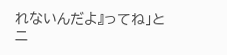れないんだよ』ってね」とニ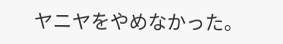ヤニヤをやめなかった。